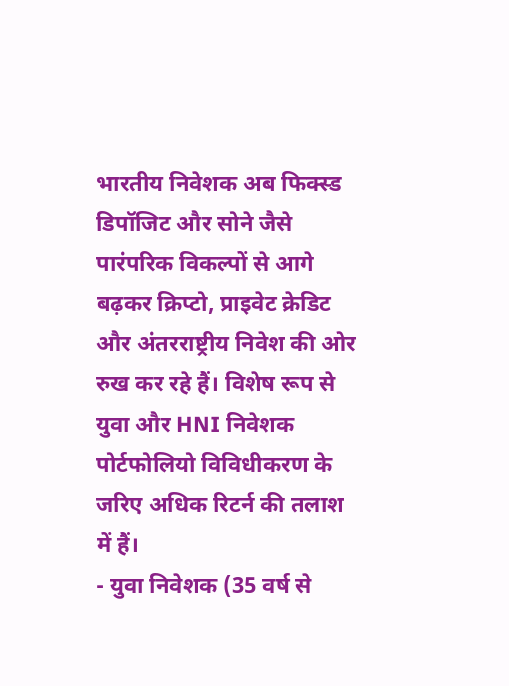भारतीय निवेशक अब फिक्स्ड डिपॉजिट और सोने जैसे पारंपरिक विकल्पों से आगे बढ़कर क्रिप्टो, प्राइवेट क्रेडिट और अंतरराष्ट्रीय निवेश की ओर रुख कर रहे हैं। विशेष रूप से युवा और HNI निवेशक पोर्टफोलियो विविधीकरण के जरिए अधिक रिटर्न की तलाश में हैं।
- युवा निवेशक (35 वर्ष से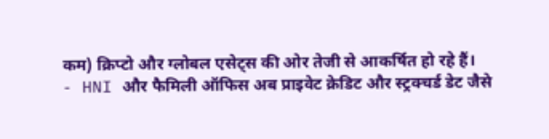कम) क्रिप्टो और ग्लोबल एसेट्स की ओर तेजी से आकर्षित हो रहे हैं।
- HNI और फैमिली ऑफिस अब प्राइवेट क्रेडिट और स्ट्रक्चर्ड डेट जैसे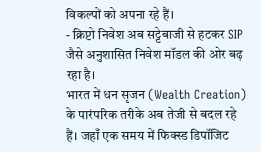विकल्पों को अपना रहे हैं।
- क्रिप्टो निवेश अब सट्टेबाजी से हटकर SIP जैसे अनुशासित निवेश मॉडल की ओर बढ़ रहा है।
भारत में धन सृजन (Wealth Creation) के पारंपरिक तरीके अब तेजी से बदल रहे हैं। जहाँ एक समय में फिक्स्ड डिपॉजिट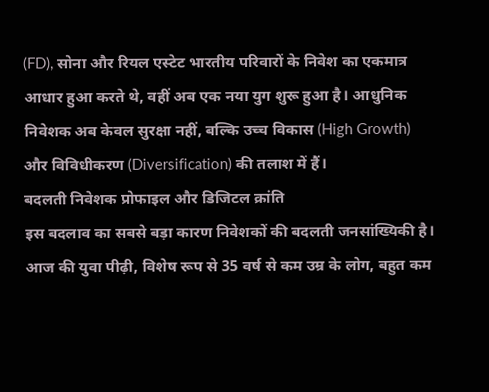(FD), सोना और रियल एस्टेट भारतीय परिवारों के निवेश का एकमात्र आधार हुआ करते थे, वहीं अब एक नया युग शुरू हुआ है। आधुनिक निवेशक अब केवल सुरक्षा नहीं, बल्कि उच्च विकास (High Growth) और विविधीकरण (Diversification) की तलाश में हैं।
बदलती निवेशक प्रोफाइल और डिजिटल क्रांति
इस बदलाव का सबसे बड़ा कारण निवेशकों की बदलती जनसांख्यिकी है। आज की युवा पीढ़ी, विशेष रूप से 35 वर्ष से कम उम्र के लोग, बहुत कम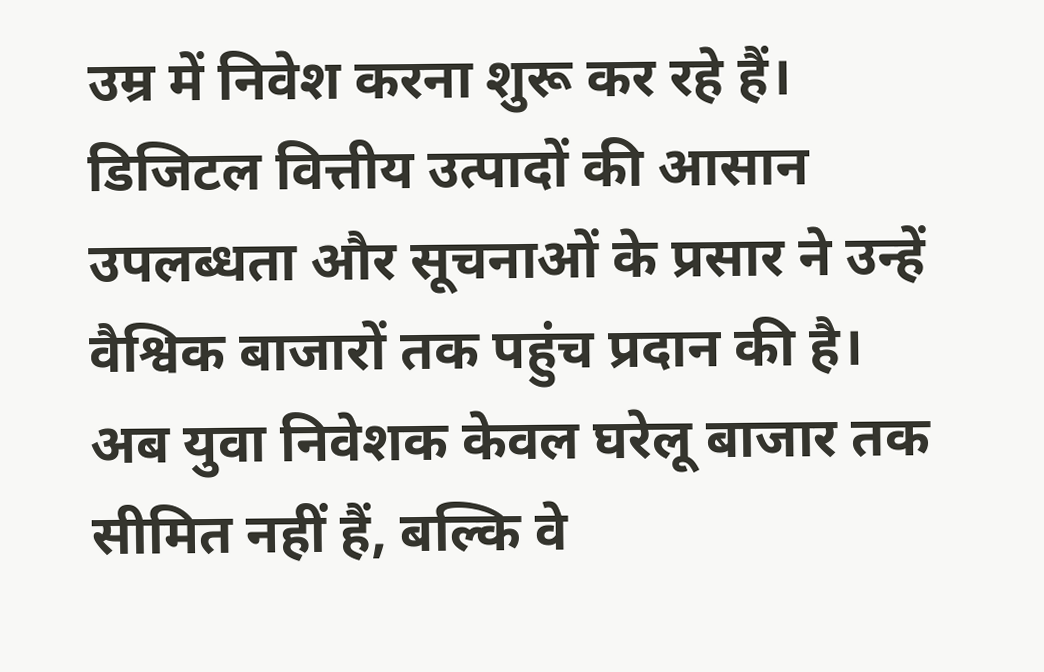उम्र में निवेश करना शुरू कर रहे हैं। डिजिटल वित्तीय उत्पादों की आसान उपलब्धता और सूचनाओं के प्रसार ने उन्हें वैश्विक बाजारों तक पहुंच प्रदान की है। अब युवा निवेशक केवल घरेलू बाजार तक सीमित नहीं हैं, बल्कि वे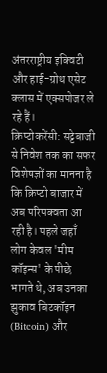अंतरराष्ट्रीय इक्विटी और हाई-ग्रोथ एसेट क्लास में एक्सपोजर ले रहे हैं।
क्रिप्टोकरेंसी: सट्टेबाजी से निवेश तक का सफर
विशेषज्ञों का मानना है कि क्रिप्टो बाजार में अब परिपक्वता आ रही है। पहले जहाँ लोग केवल 'मीम कॉइन्स' के पीछे भागते थे, अब उनका झुकाव बिटकॉइन (Bitcoin) और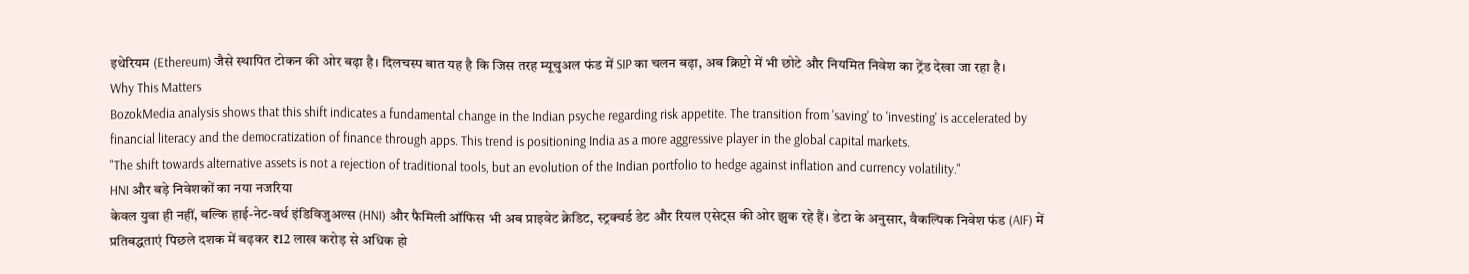इथेरियम (Ethereum) जैसे स्थापित टोकन की ओर बढ़ा है। दिलचस्प बात यह है कि जिस तरह म्यूचुअल फंड में SIP का चलन बढ़ा, अब क्रिप्टो में भी छोटे और नियमित निवेश का ट्रेंड देखा जा रहा है।
Why This Matters
BozokMedia analysis shows that this shift indicates a fundamental change in the Indian psyche regarding risk appetite. The transition from 'saving' to 'investing' is accelerated by financial literacy and the democratization of finance through apps. This trend is positioning India as a more aggressive player in the global capital markets.
"The shift towards alternative assets is not a rejection of traditional tools, but an evolution of the Indian portfolio to hedge against inflation and currency volatility."
HNI और बड़े निवेशकों का नया नजरिया
केवल युवा ही नहीं, बल्कि हाई-नेट-वर्थ इंडिविजुअल्स (HNI) और फैमिली ऑफिस भी अब प्राइवेट क्रेडिट, स्ट्रक्चर्ड डेट और रियल एसेट्स की ओर झुक रहे हैं। डेटा के अनुसार, वैकल्पिक निवेश फंड (AIF) में प्रतिबद्धताएं पिछले दशक में बढ़कर ₹12 लाख करोड़ से अधिक हो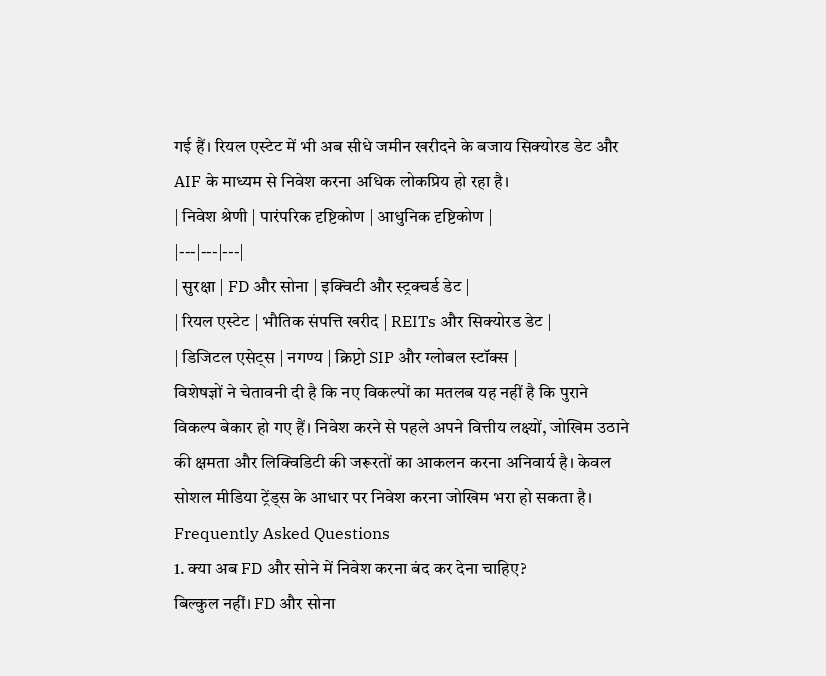गई हैं। रियल एस्टेट में भी अब सीधे जमीन खरीदने के बजाय सिक्योरड डेट और AIF के माध्यम से निवेश करना अधिक लोकप्रिय हो रहा है।
| निवेश श्रेणी | पारंपरिक दृष्टिकोण | आधुनिक दृष्टिकोण |
|---|---|---|
| सुरक्षा | FD और सोना | इक्विटी और स्ट्रक्चर्ड डेट |
| रियल एस्टेट | भौतिक संपत्ति खरीद | REITs और सिक्योरड डेट |
| डिजिटल एसेट्स | नगण्य | क्रिप्टो SIP और ग्लोबल स्टॉक्स |
विशेषज्ञों ने चेतावनी दी है कि नए विकल्पों का मतलब यह नहीं है कि पुराने विकल्प बेकार हो गए हैं। निवेश करने से पहले अपने वित्तीय लक्ष्यों, जोखिम उठाने की क्षमता और लिक्विडिटी की जरूरतों का आकलन करना अनिवार्य है। केवल सोशल मीडिया ट्रेंड्स के आधार पर निवेश करना जोखिम भरा हो सकता है।
Frequently Asked Questions
1. क्या अब FD और सोने में निवेश करना बंद कर देना चाहिए?
बिल्कुल नहीं। FD और सोना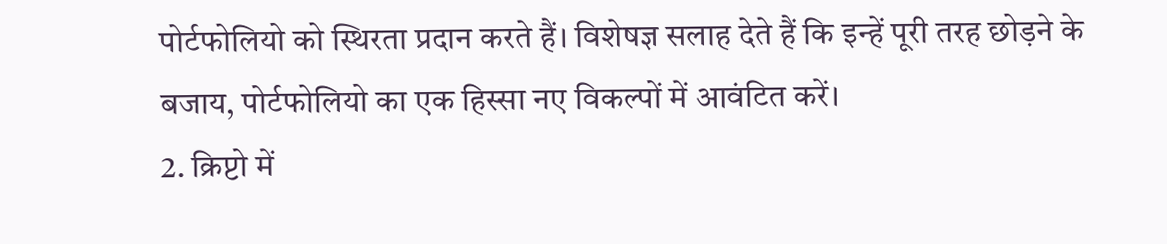पोर्टफोलियो को स्थिरता प्रदान करते हैं। विशेषज्ञ सलाह देते हैं कि इन्हें पूरी तरह छोड़ने के बजाय, पोर्टफोलियो का एक हिस्सा नए विकल्पों में आवंटित करें।
2. क्रिप्टो में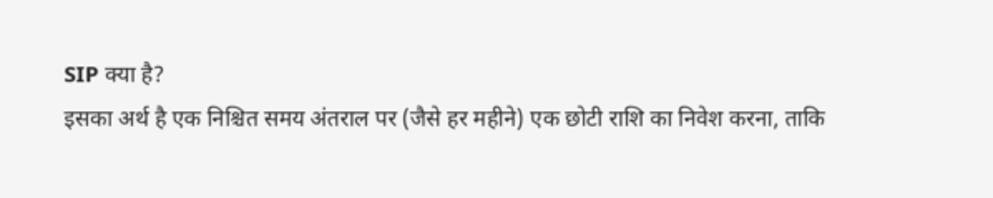SIP क्या है?
इसका अर्थ है एक निश्चित समय अंतराल पर (जैसे हर महीने) एक छोटी राशि का निवेश करना, ताकि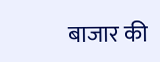बाजार की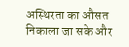अस्थिरता का औसत निकाला जा सके और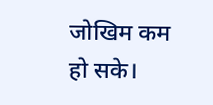जोखिम कम हो सके।